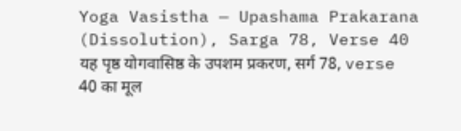Yoga Vasistha — Upashama Prakarana (Dissolution), Sarga 78, Verse 40
यह पृष्ठ योगवासिष्ठ के उपशम प्रकरण, सर्ग 78, verse 40 का मूल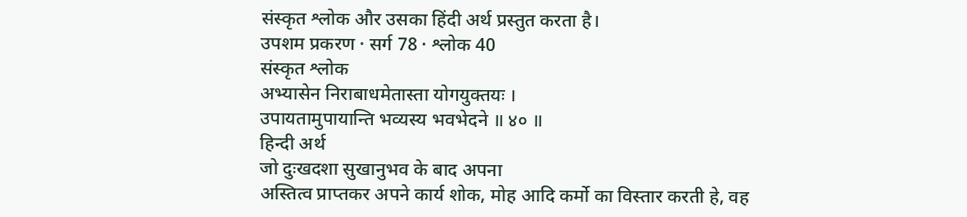संस्कृत श्लोक और उसका हिंदी अर्थ प्रस्तुत करता है।
उपशम प्रकरण · सर्ग 78 · श्लोक 40
संस्कृत श्लोक
अभ्यासेन निराबाधमेतास्ता योगयुक्तयः ।
उपायतामुपायान्ति भव्यस्य भवभेदने ॥ ४० ॥
हिन्दी अर्थ
जो दुःखदशा सुखानुभव के बाद अपना
अस्तित्व प्राप्तकर अपने कार्य शोक, मोह आदि कर्मो का विस्तार करती हे, वह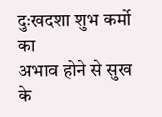दुःखदशा शुभ कर्मो का
अभाव होने से सुख के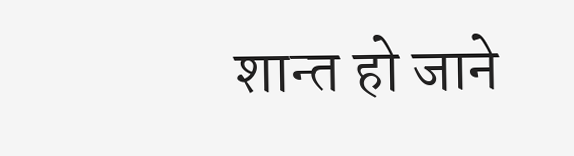शान्त हो जाने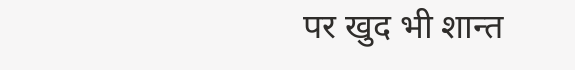पर खुद भी शान्त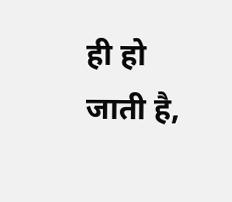ही हो जाती है,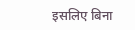इसलिए बिना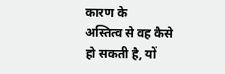कारण के
अस्तित्व से वह कैसे हो सकती है, यों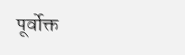पूर्वोक्त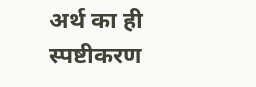अर्थ का ही स्पष्टीकरण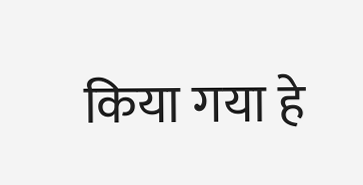किया गया हे